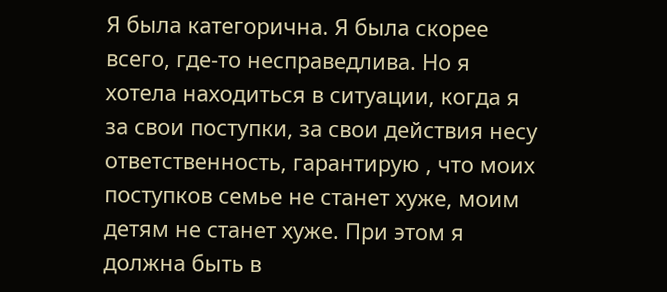Я была категорична. Я была скорее всего, где-то несправедлива. Но я хотела находиться в ситуации, когда я за свои поступки, за свои действия несу ответственность, гарантирую , что моих поступков семье не станет хуже, моим детям не станет хуже. При этом я должна быть в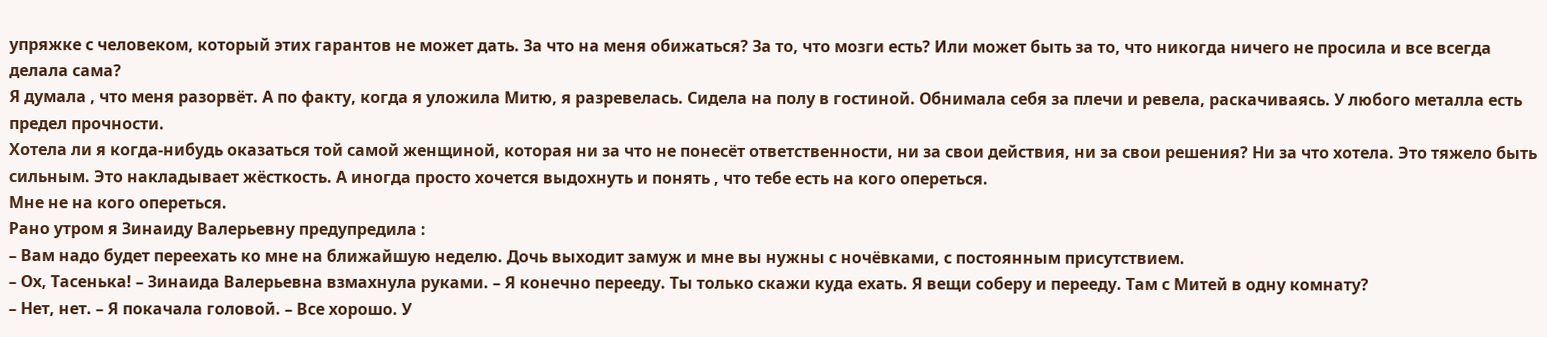упряжке с человеком, который этих гарантов не может дать. За что на меня обижаться? За то, что мозги есть? Или может быть за то, что никогда ничего не просила и все всегда делала сама?
Я думала , что меня разорвёт. А по факту, когда я уложила Митю, я разревелась. Сидела на полу в гостиной. Обнимала себя за плечи и ревела, раскачиваясь. У любого металла есть предел прочности.
Хотела ли я когда-нибудь оказаться той самой женщиной, которая ни за что не понесёт ответственности, ни за свои действия, ни за свои решения? Ни за что хотела. Это тяжело быть сильным. Это накладывает жёсткость. А иногда просто хочется выдохнуть и понять , что тебе есть на кого опереться.
Мне не на кого опереться.
Рано утром я Зинаиду Валерьевну предупредила :
– Вам надо будет переехать ко мне на ближайшую неделю. Дочь выходит замуж и мне вы нужны с ночёвками, с постоянным присутствием.
– Ох, Тасенька! – Зинаида Валерьевна взмахнула руками. – Я конечно перееду. Ты только скажи куда ехать. Я вещи соберу и перееду. Там с Митей в одну комнату?
– Нет, нет. – Я покачала головой. – Все хорошо. У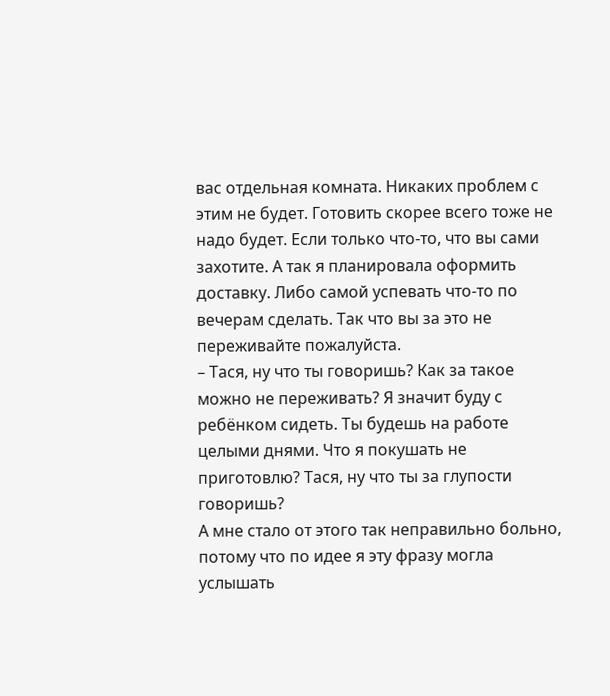вас отдельная комната. Никаких проблем с этим не будет. Готовить скорее всего тоже не надо будет. Если только что-то, что вы сами захотите. А так я планировала оформить доставку. Либо самой успевать что-то по вечерам сделать. Так что вы за это не переживайте пожалуйста.
– Тася, ну что ты говоришь? Как за такое можно не переживать? Я значит буду с ребёнком сидеть. Ты будешь на работе целыми днями. Что я покушать не приготовлю? Тася, ну что ты за глупости говоришь?
А мне стало от этого так неправильно больно, потому что по идее я эту фразу могла услышать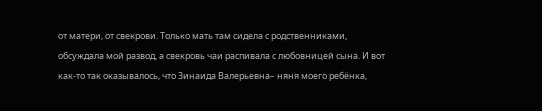от матери, от свекрови. Только мать там сидела с родственниками, обсуждала мой развод, а свекровь чаи распивала с любовницей сына. И вот как-то так оказывалось, что Зинаида Валерьевна– няня моего ребёнка,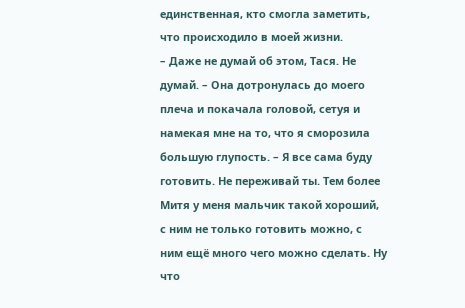единственная, кто смогла заметить, что происходило в моей жизни.
– Даже не думай об этом, Тася. Не думай. – Она дотронулась до моего плеча и покачала головой, сетуя и намекая мне на то, что я сморозила большую глупость. – Я все сама буду готовить. Не переживай ты. Тем более Митя у меня мальчик такой хороший, с ним не только готовить можно, с ним ещё много чего можно сделать. Ну что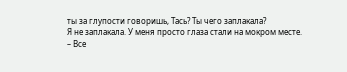ты за глупости говоришь, Тась? Ты чего заплакала?
Я не заплакала. У меня просто глаза стали на мокром месте.
– Все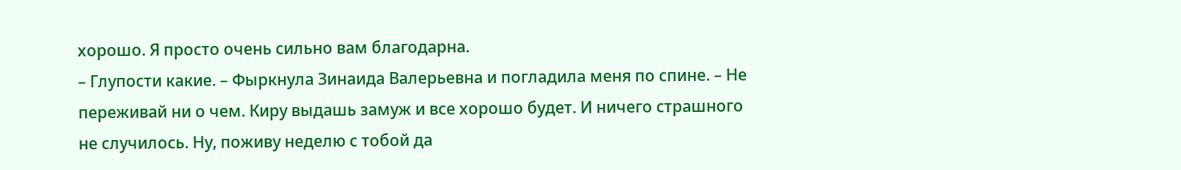хорошо. Я просто очень сильно вам благодарна.
– Глупости какие. – Фыркнула Зинаида Валерьевна и погладила меня по спине. – Не переживай ни о чем. Киру выдашь замуж и все хорошо будет. И ничего страшного не случилось. Ну, поживу неделю с тобой да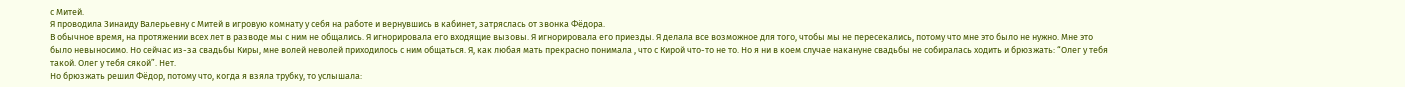с Митей.
Я проводила Зинаиду Валерьевну с Митей в игровую комнату у себя на работе и вернувшись в кабинет, затряслась от звонка Фёдора.
В обычное время, на протяжении всех лет в разводе мы с ним не общались. Я игнорировала его входящие вызовы. Я игнорировала его приезды. Я делала все возможное для того, чтобы мы не пересекались, потому что мне это было не нужно. Мне это было невыносимо. Но сейчас из-за свадьбы Киры, мне волей неволей приходилось с ним общаться. Я, как любая мать прекрасно понимала , что с Кирой что-то не то. Но я ни в коем случае накануне свадьбы не собиралась ходить и брюзжать: “Олег у тебя такой. Олег у тебя сякой”. Нет.
Но брюзжать решил Фёдор, потому что, когда я взяла трубку, то услышала: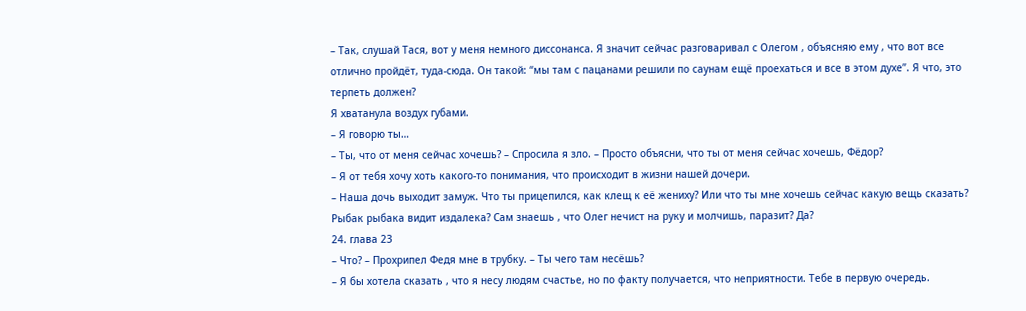– Так, слушай Тася, вот у меня немного диссонанса. Я значит сейчас разговаривал с Олегом , объясняю ему , что вот все отлично пройдёт, туда-сюда. Он такой: “мы там с пацанами решили по саунам ещё проехаться и все в этом духе”. Я что, это терпеть должен?
Я хватанула воздух губами.
– Я говорю ты…
– Ты, что от меня сейчас хочешь? – Спросила я зло. – Просто объясни, что ты от меня сейчас хочешь, Фёдор?
– Я от тебя хочу хоть какого-то понимания, что происходит в жизни нашей дочери.
– Наша дочь выходит замуж. Что ты прицепился, как клещ к её жениху? Или что ты мне хочешь сейчас какую вещь сказать? Рыбак рыбака видит издалека? Сам знаешь , что Олег нечист на руку и молчишь, паразит? Да?
24. глава 23
– Что? – Прохрипел Федя мне в трубку. – Ты чего там несёшь?
– Я бы хотела сказать , что я несу людям счастье, но по факту получается, что неприятности. Тебе в первую очередь.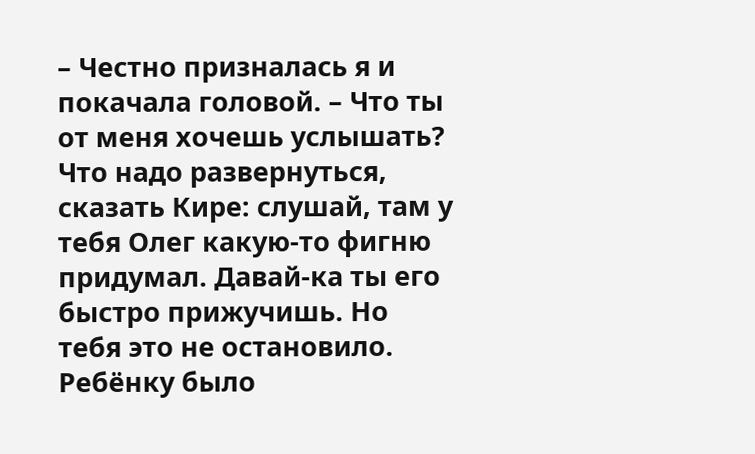– Честно призналась я и покачала головой. – Что ты от меня хочешь услышать? Что надо развернуться, сказать Кире: слушай, там у тебя Олег какую-то фигню придумал. Давай-ка ты его быстро прижучишь. Но тебя это не остановило. Ребёнку было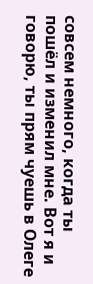совсем немного, когда ты пошёл и изменил мне. Вот я и говорю, ты прям чуешь в Олеге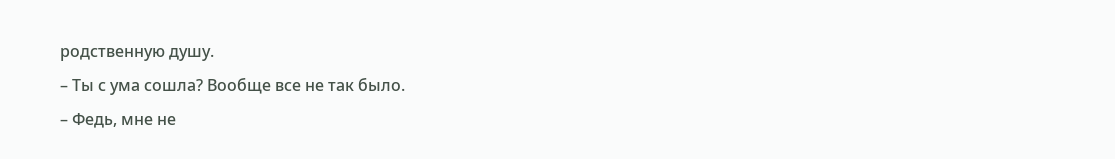родственную душу.
– Ты с ума сошла? Вообще все не так было.
– Федь, мне не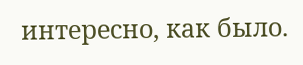интересно, как было.